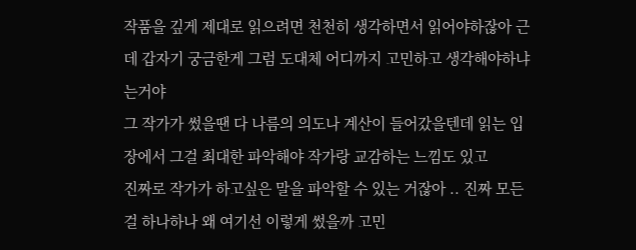작품을 깊게 제대로 읽으려면 천천히 생각하면서 읽어야하잖아 근데 갑자기 궁금한게 그럼 도대체 어디까지 고민하고 생각해야하냐는거야
그 작가가 썼을땐 다 나름의 의도나 계산이 들어갔을텐데 읽는 입장에서 그걸 최대한 파악해야 작가랑 교감하는 느낌도 있고
진짜로 작가가 하고싶은 말을 파악할 수 있는 거잖아 .. 진짜 모든걸 하나하나 왜 여기선 이렇게 썼을까 고민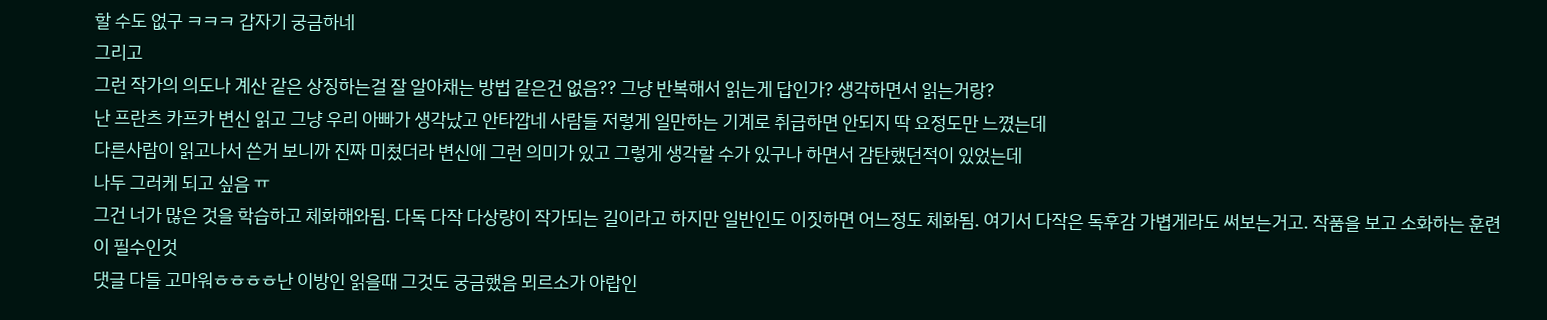할 수도 없구 ㅋㅋㅋ 갑자기 궁금하네
그리고
그런 작가의 의도나 계산 같은 상징하는걸 잘 알아채는 방법 같은건 없음?? 그냥 반복해서 읽는게 답인가? 생각하면서 읽는거랑?
난 프란츠 카프카 변신 읽고 그냥 우리 아빠가 생각났고 안타깝네 사람들 저렇게 일만하는 기계로 취급하면 안되지 딱 요정도만 느꼈는데
다른사람이 읽고나서 쓴거 보니까 진짜 미쳤더라 변신에 그런 의미가 있고 그렇게 생각할 수가 있구나 하면서 감탄했던적이 있었는데
나두 그러케 되고 싶음 ㅠ
그건 너가 많은 것을 학습하고 체화해와됨. 다독 다작 다상량이 작가되는 길이라고 하지만 일반인도 이짓하면 어느정도 체화됨. 여기서 다작은 독후감 가볍게라도 써보는거고. 작품을 보고 소화하는 훈련이 필수인것
댓글 다들 고마워ㅎㅎㅎㅎ난 이방인 읽을때 그것도 궁금했음 뫼르소가 아랍인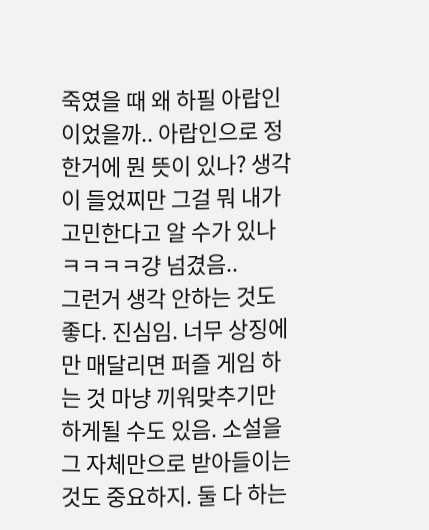죽였을 때 왜 하필 아랍인이었을까.. 아랍인으로 정한거에 뭔 뜻이 있나? 생각이 들었찌만 그걸 뭐 내가 고민한다고 알 수가 있나 ㅋㅋㅋㅋ걍 넘겼음..
그런거 생각 안하는 것도 좋다. 진심임. 너무 상징에만 매달리면 퍼즐 게임 하는 것 마냥 끼워맞추기만 하게될 수도 있음. 소설을 그 자체만으로 받아들이는 것도 중요하지. 둘 다 하는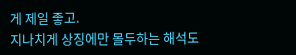게 제일 좋고.
지나치게 상징에만 몰두하는 해석도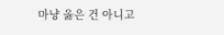마냥 옳은 건 아니고